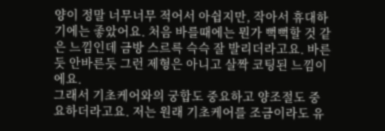양이 정말 너무너무 적어서 아쉽지만, 작아서 휴대하기에는 좋았어요. 처음 바를때에는 뭔가 뻑뻑할 것 같은 느낌인데 금방 스르륵 슥슥 잘 발리더라고요. 바른듯 안바른듯 그런 제형은 아니고 살짝 코팅된 느낌이에요.
그래서 기초케어와의 궁합도 중요하고 양조절도 중요하더라고요. 저는 원래 기초케어를 조금이라도 유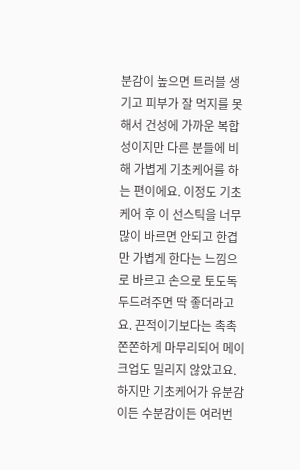분감이 높으면 트러블 생기고 피부가 잘 먹지를 못해서 건성에 가까운 복합성이지만 다른 분들에 비해 가볍게 기초케어를 하는 편이에요. 이정도 기초케어 후 이 선스틱을 너무 많이 바르면 안되고 한겹만 가볍게 한다는 느낌으로 바르고 손으로 토도독 두드려주면 딱 좋더라고요. 끈적이기보다는 촉촉쫀쫀하게 마무리되어 메이크업도 밀리지 않았고요.
하지만 기초케어가 유분감이든 수분감이든 여러번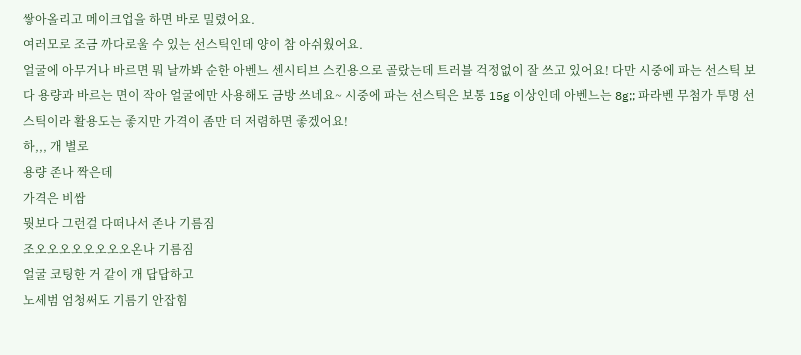쌓아올리고 메이크업을 하면 바로 밀렸어요.
여러모로 조금 까다로울 수 있는 선스틱인데 양이 참 아쉬웠어요.
얼굴에 아무거나 바르면 뭐 날까봐 순한 아벤느 센시티브 스킨용으로 골랐는데 트러블 걱정없이 잘 쓰고 있어요! 다만 시중에 파는 선스틱 보다 용량과 바르는 면이 작아 얼굴에만 사용해도 금방 쓰네요~ 시중에 파는 선스틱은 보통 15g 이상인데 아벤느는 8g;; 파라벤 무첨가 투명 선스틱이라 활용도는 좋지만 가격이 좀만 더 저렴하면 좋겠어요!
하,,, 개 별로
용량 존나 짝은데
가격은 비쌈
뭣보다 그런걸 다떠나서 존나 기름짐
조오오오오오오오오온나 기름짐
얼굴 코팅한 거 같이 개 답답하고
노세범 엄청써도 기름기 안잡힘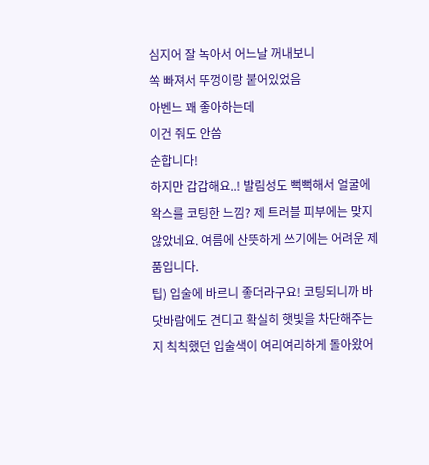심지어 잘 녹아서 어느날 꺼내보니
쏙 빠져서 뚜껑이랑 붙어있었음
아벤느 꽤 좋아하는데
이건 줘도 안씀
순합니다!
하지만 갑갑해요..! 발림성도 뻑뻑해서 얼굴에 왁스를 코팅한 느낌? 제 트러블 피부에는 맞지 않았네요. 여름에 산뜻하게 쓰기에는 어려운 제품입니다.
팁) 입술에 바르니 좋더라구요! 코팅되니까 바닷바람에도 견디고 확실히 햇빛을 차단해주는지 칙칙했던 입술색이 여리여리하게 돌아왔어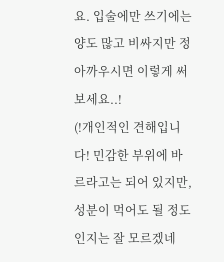요. 입술에만 쓰기에는 양도 많고 비싸지만 정 아까우시면 이렇게 써 보세요..!
(!개인적인 견해입니다! 민감한 부위에 바르라고는 되어 있지만, 성분이 먹어도 될 정도인지는 잘 모르겠네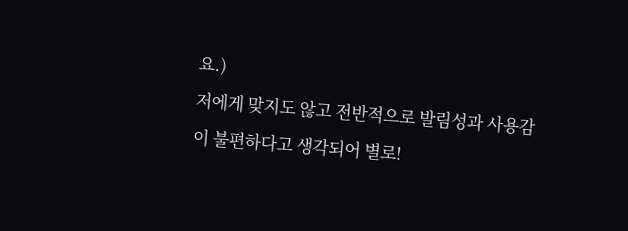요.)
저에게 맞지도 않고 전반적으로 발림성과 사용감이 불편하다고 생각되어 별로!